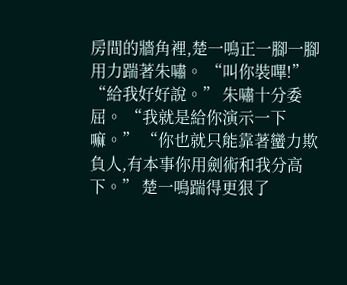房間的牆角裡,楚一鳴正一腳一腳用力踹著朱嘯。 “叫你裝嗶!” “給我好好說。” 朱嘯十分委屈。 “我就是給你演示一下嘛。” “你也就只能靠著蠻力欺負人,有本事你用劍術和我分高下。” 楚一鳴踹得更狠了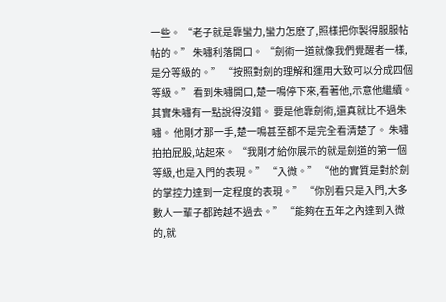一些。 “老子就是靠蠻力,蠻力怎麽了,照樣把你製得服服帖帖的。” 朱嘯利落開口。 “劍術一道就像我們覺醒者一樣,是分等級的。” “按照對劍的理解和運用大致可以分成四個等級。” 看到朱嘯開口,楚一鳴停下來,看著他,示意他繼續。 其實朱嘯有一點說得沒錯。 要是他靠劍術,還真就比不過朱嘯。 他剛才那一手,楚一鳴甚至都不是完全看清楚了。 朱嘯拍拍屁股,站起來。 “我剛才給你展示的就是劍道的第一個等級,也是入門的表現。” “入微。” “他的實質是對於劍的掌控力達到一定程度的表現。” “你別看只是入門,大多數人一輩子都跨越不過去。” “能夠在五年之內達到入微的,就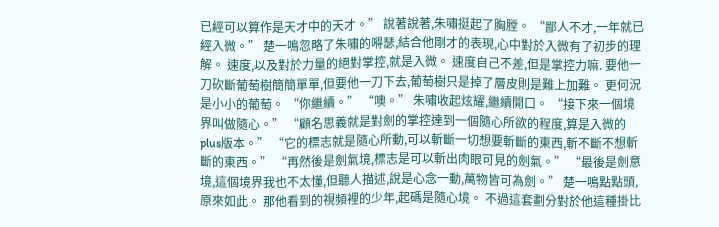已經可以算作是天才中的天才。” 說著說著,朱嘯挺起了胸膛。 “鄙人不才,一年就已經入微。” 楚一鳴忽略了朱嘯的嘚瑟,結合他剛才的表現,心中對於入微有了初步的理解。 速度,以及對於力量的絕對掌控,就是入微。 速度自己不差,但是掌控力嘛. 要他一刀砍斷葡萄樹簡簡單單,但要他一刀下去,葡萄樹只是掉了層皮則是難上加難。 更何況是小小的葡萄。 “你繼續。” “噢。” 朱嘯收起炫耀,繼續開口。 “接下來一個境界叫做隨心。” “顧名思義就是對劍的掌控達到一個隨心所欲的程度,算是入微的plus版本。” “它的標志就是隨心所動,可以斬斷一切想要斬斷的東西,斬不斷不想斬斷的東西。” “再然後是劍氣境,標志是可以斬出肉眼可見的劍氣。” “最後是劍意境,這個境界我也不太懂,但聽人描述,說是心念一動,萬物皆可為劍。” 楚一鳴點點頭,原來如此。 那他看到的視頻裡的少年,起碼是隨心境。 不過這套劃分對於他這種掛比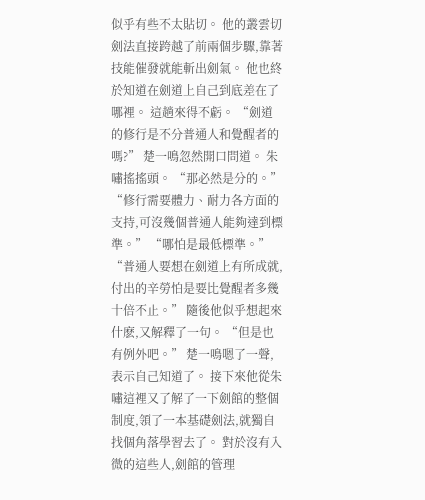似乎有些不太貼切。 他的叢雲切劍法直接跨越了前兩個步驟,靠著技能催發就能斬出劍氣。 他也終於知道在劍道上自己到底差在了哪裡。 這趟來得不虧。 “劍道的修行是不分普通人和覺醒者的嗎?” 楚一鳴忽然開口問道。 朱嘯搖搖頭。 “那必然是分的。” “修行需要體力、耐力各方面的支持,可沒幾個普通人能夠達到標準。” “哪怕是最低標準。” “普通人要想在劍道上有所成就,付出的辛勞怕是要比覺醒者多幾十倍不止。” 隨後他似乎想起來什麽,又解釋了一句。 “但是也有例外吧。” 楚一鳴嗯了一聲,表示自己知道了。 接下來他從朱嘯這裡又了解了一下劍館的整個制度,領了一本基礎劍法,就獨自找個角落學習去了。 對於沒有入微的這些人,劍館的管理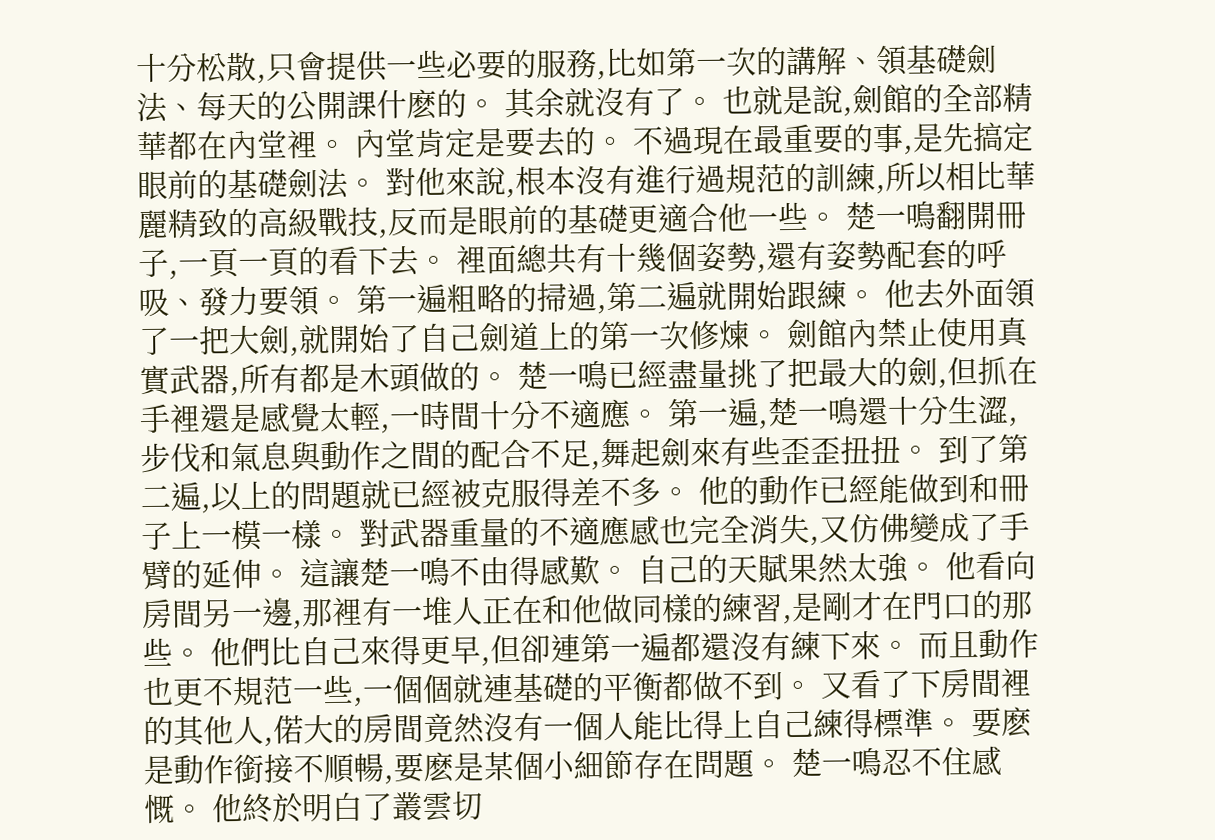十分松散,只會提供一些必要的服務,比如第一次的講解、領基礎劍法、每天的公開課什麽的。 其余就沒有了。 也就是說,劍館的全部精華都在內堂裡。 內堂肯定是要去的。 不過現在最重要的事,是先搞定眼前的基礎劍法。 對他來說,根本沒有進行過規范的訓練,所以相比華麗精致的高級戰技,反而是眼前的基礎更適合他一些。 楚一鳴翻開冊子,一頁一頁的看下去。 裡面總共有十幾個姿勢,還有姿勢配套的呼吸、發力要領。 第一遍粗略的掃過,第二遍就開始跟練。 他去外面領了一把大劍,就開始了自己劍道上的第一次修煉。 劍館內禁止使用真實武器,所有都是木頭做的。 楚一鳴已經盡量挑了把最大的劍,但抓在手裡還是感覺太輕,一時間十分不適應。 第一遍,楚一鳴還十分生澀,步伐和氣息與動作之間的配合不足,舞起劍來有些歪歪扭扭。 到了第二遍,以上的問題就已經被克服得差不多。 他的動作已經能做到和冊子上一模一樣。 對武器重量的不適應感也完全消失,又仿佛變成了手臂的延伸。 這讓楚一鳴不由得感歎。 自己的天賦果然太強。 他看向房間另一邊,那裡有一堆人正在和他做同樣的練習,是剛才在門口的那些。 他們比自己來得更早,但卻連第一遍都還沒有練下來。 而且動作也更不規范一些,一個個就連基礎的平衡都做不到。 又看了下房間裡的其他人,偌大的房間竟然沒有一個人能比得上自己練得標準。 要麽是動作銜接不順暢,要麽是某個小細節存在問題。 楚一鳴忍不住感慨。 他終於明白了叢雲切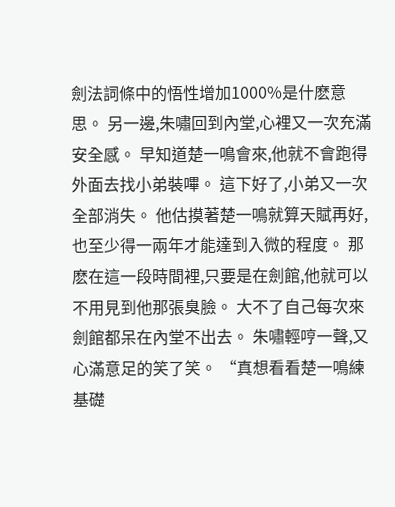劍法詞條中的悟性增加1000%是什麽意思。 另一邊,朱嘯回到內堂,心裡又一次充滿安全感。 早知道楚一鳴會來,他就不會跑得外面去找小弟裝嗶。 這下好了,小弟又一次全部消失。 他估摸著楚一鳴就算天賦再好,也至少得一兩年才能達到入微的程度。 那麽在這一段時間裡,只要是在劍館,他就可以不用見到他那張臭臉。 大不了自己每次來劍館都呆在內堂不出去。 朱嘯輕哼一聲,又心滿意足的笑了笑。 “真想看看楚一鳴練基礎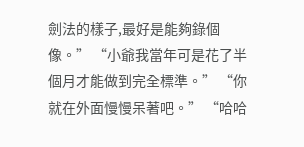劍法的樣子,最好是能夠錄個像。” “小爺我當年可是花了半個月才能做到完全標準。” “你就在外面慢慢呆著吧。” “哈哈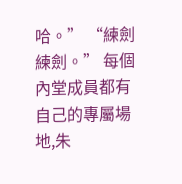哈。” “練劍練劍。” 每個內堂成員都有自己的專屬場地,朱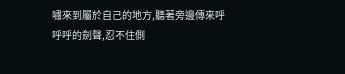嘯來到屬於自己的地方,聽著旁邊傳來呼呼呼的劍聲,忍不住側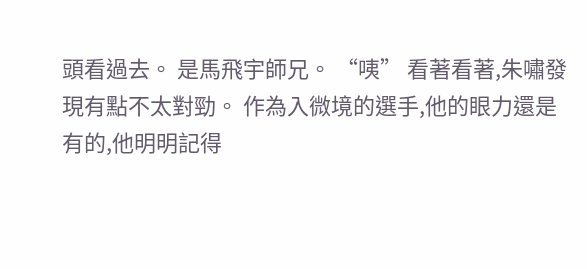頭看過去。 是馬飛宇師兄。 “咦” 看著看著,朱嘯發現有點不太對勁。 作為入微境的選手,他的眼力還是有的,他明明記得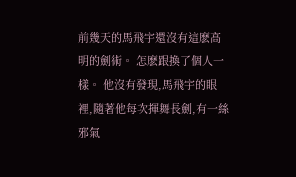前幾天的馬飛宇還沒有這麽高明的劍術。 怎麽跟換了個人一樣。 他沒有發現,馬飛宇的眼裡,隨著他每次揮舞長劍,有一絲邪氣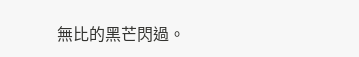無比的黑芒閃過。